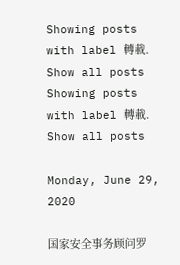Showing posts with label 轉載. Show all posts
Showing posts with label 轉載. Show all posts

Monday, June 29, 2020

国家安全事务顾问罗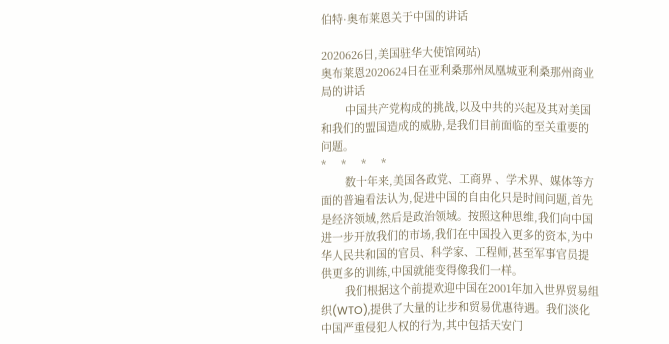伯特·奥布莱恩关于中国的讲话

2020626日,美国驻华大使馆网站)
奥布莱恩2020624日在亚利桑那州凤凰城亚利桑那州商业局的讲话
        中国共产党构成的挑战,以及中共的兴起及其对美国和我们的盟国造成的威胁,是我们目前面临的至关重要的问题。
*     *     *     *
        数十年来,美国各政党、工商界 、学术界、媒体等方面的普遍看法认为,促进中国的自由化只是时间问题,首先是经济领域,然后是政治领域。按照这种思维,我们向中国进一步开放我们的市场,我们在中国投入更多的资本,为中华人民共和国的官员、科学家、工程师,甚至军事官员提供更多的训练,中国就能变得像我们一样。
        我们根据这个前提欢迎中国在2001年加入世界贸易组织(WTO),提供了大量的让步和贸易优惠待遇。我们淡化中国严重侵犯人权的行为,其中包括天安门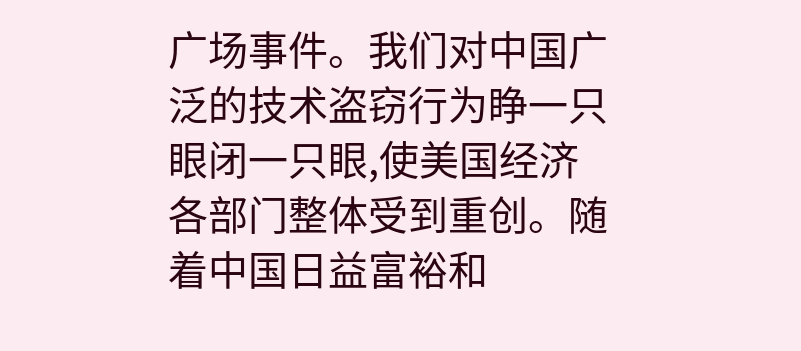广场事件。我们对中国广泛的技术盗窃行为睁一只眼闭一只眼,使美国经济各部门整体受到重创。随着中国日益富裕和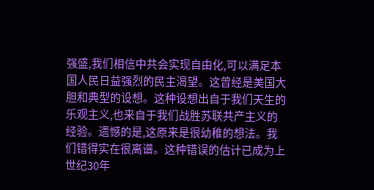强盛,我们相信中共会实现自由化,可以满足本国人民日益强烈的民主渴望。这曾经是美国大胆和典型的设想。这种设想出自于我们天生的乐观主义,也来自于我们战胜苏联共产主义的经验。遗憾的是,这原来是很幼稚的想法。我们错得实在很离谱。这种错误的估计已成为上世纪30年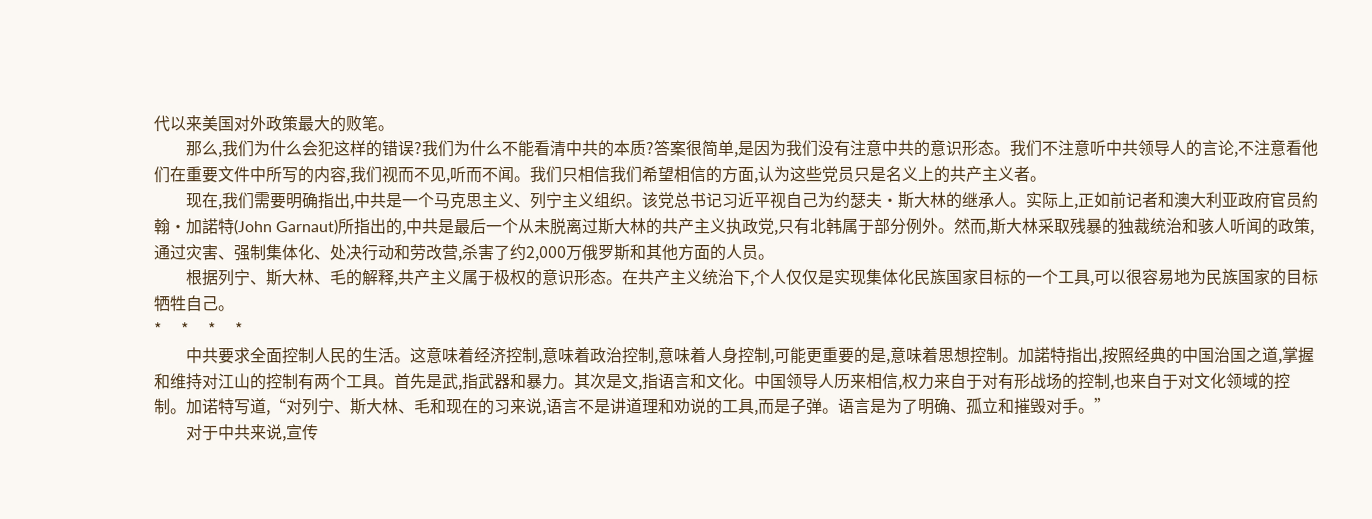代以来美国对外政策最大的败笔。
        那么,我们为什么会犯这样的错误?我们为什么不能看清中共的本质?答案很简单,是因为我们没有注意中共的意识形态。我们不注意听中共领导人的言论,不注意看他们在重要文件中所写的内容,我们视而不见,听而不闻。我们只相信我们希望相信的方面,认为这些党员只是名义上的共产主义者。
        现在,我们需要明确指出,中共是一个马克思主义、列宁主义组织。该党总书记习近平视自己为约瑟夫·斯大林的继承人。实际上,正如前记者和澳大利亚政府官员約翰•加諾特(John Garnaut)所指出的,中共是最后一个从未脱离过斯大林的共产主义执政党,只有北韩属于部分例外。然而,斯大林采取残暴的独裁统治和骇人听闻的政策,通过灾害、强制集体化、处决行动和劳改营,杀害了约2,000万俄罗斯和其他方面的人员。
        根据列宁、斯大林、毛的解释,共产主义属于极权的意识形态。在共产主义统治下,个人仅仅是实现集体化民族国家目标的一个工具,可以很容易地为民族国家的目标牺牲自己。
*     *     *     *
        中共要求全面控制人民的生活。这意味着经济控制,意味着政治控制,意味着人身控制,可能更重要的是,意味着思想控制。加諾特指出,按照经典的中国治国之道,掌握和维持对江山的控制有两个工具。首先是武,指武器和暴力。其次是文,指语言和文化。中国领导人历来相信,权力来自于对有形战场的控制,也来自于对文化领域的控制。加诺特写道,“对列宁、斯大林、毛和现在的习来说,语言不是讲道理和劝说的工具,而是子弹。语言是为了明确、孤立和摧毁对手。”
        对于中共来说,宣传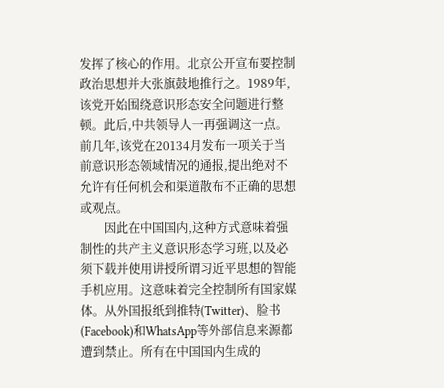发挥了核心的作用。北京公开宣布要控制政治思想并大张旗鼓地推行之。1989年,该党开始围绕意识形态安全问题进行整顿。此后,中共领导人一再强调这一点。前几年,该党在20134月发布一项关于当前意识形态领域情况的通报,提出绝对不允许有任何机会和渠道散布不正确的思想或观点。
        因此在中国国内,这种方式意味着强制性的共产主义意识形态学习班,以及必须下载并使用讲授所谓习近平思想的智能手机应用。这意味着完全控制所有国家媒体。从外国报纸到推特(Twitter)、脸书(Facebook)和WhatsApp等外部信息来源都遭到禁止。所有在中国国内生成的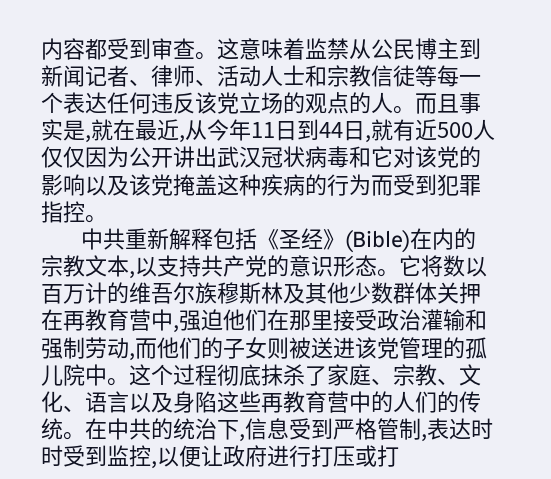内容都受到审查。这意味着监禁从公民博主到新闻记者、律师、活动人士和宗教信徒等每一个表达任何违反该党立场的观点的人。而且事实是,就在最近,从今年11日到44日,就有近500人仅仅因为公开讲出武汉冠状病毒和它对该党的影响以及该党掩盖这种疾病的行为而受到犯罪指控。
        中共重新解释包括《圣经》(Bible)在内的宗教文本,以支持共产党的意识形态。它将数以百万计的维吾尔族穆斯林及其他少数群体关押在再教育营中,强迫他们在那里接受政治灌输和强制劳动,而他们的子女则被送进该党管理的孤儿院中。这个过程彻底抹杀了家庭、宗教、文化、语言以及身陷这些再教育营中的人们的传统。在中共的统治下,信息受到严格管制,表达时时受到监控,以便让政府进行打压或打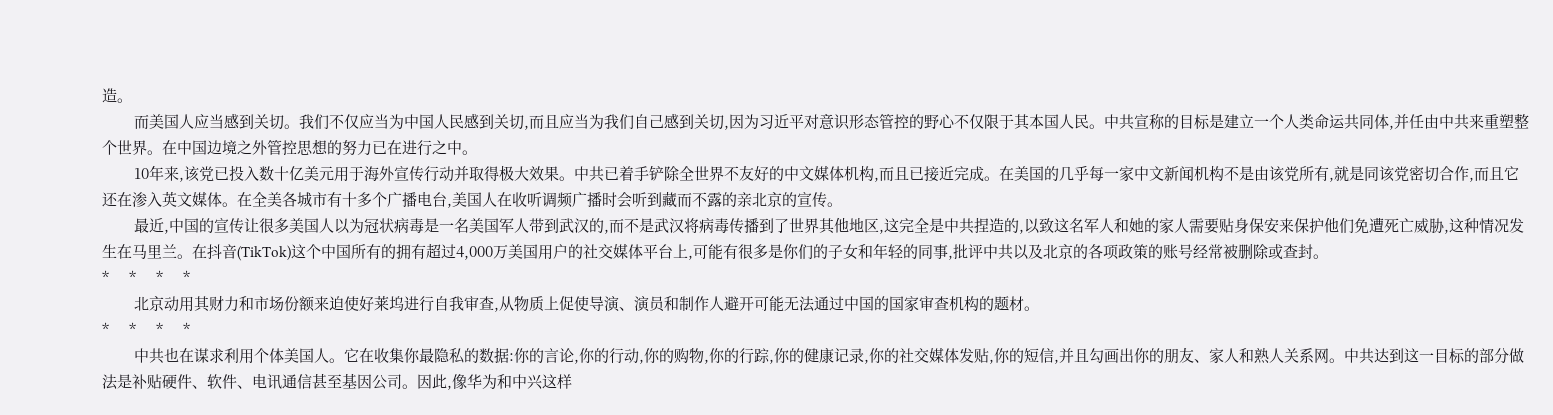造。
        而美国人应当感到关切。我们不仅应当为中国人民感到关切,而且应当为我们自己感到关切,因为习近平对意识形态管控的野心不仅限于其本国人民。中共宣称的目标是建立一个人类命运共同体,并任由中共来重塑整个世界。在中国边境之外管控思想的努力已在进行之中。
        10年来,该党已投入数十亿美元用于海外宣传行动并取得极大效果。中共已着手铲除全世界不友好的中文媒体机构,而且已接近完成。在美国的几乎每一家中文新闻机构不是由该党所有,就是同该党密切合作,而且它还在渗入英文媒体。在全美各城市有十多个广播电台,美国人在收听调频广播时会听到藏而不露的亲北京的宣传。
        最近,中国的宣传让很多美国人以为冠状病毒是一名美国军人带到武汉的,而不是武汉将病毒传播到了世界其他地区,这完全是中共捏造的,以致这名军人和她的家人需要贴身保安来保护他们免遭死亡威胁,这种情况发生在马里兰。在抖音(TikTok)这个中国所有的拥有超过4,000万美国用户的社交媒体平台上,可能有很多是你们的子女和年轻的同事,批评中共以及北京的各项政策的账号经常被删除或查封。
*     *     *     *
        北京动用其财力和市场份额来迫使好莱坞进行自我审查,从物质上促使导演、演员和制作人避开可能无法通过中国的国家审查机构的题材。
*     *     *     *
        中共也在谋求利用个体美国人。它在收集你最隐私的数据:你的言论,你的行动,你的购物,你的行踪,你的健康记录,你的社交媒体发贴,你的短信,并且勾画出你的朋友、家人和熟人关系网。中共达到这一目标的部分做法是补贴硬件、软件、电讯通信甚至基因公司。因此,像华为和中兴这样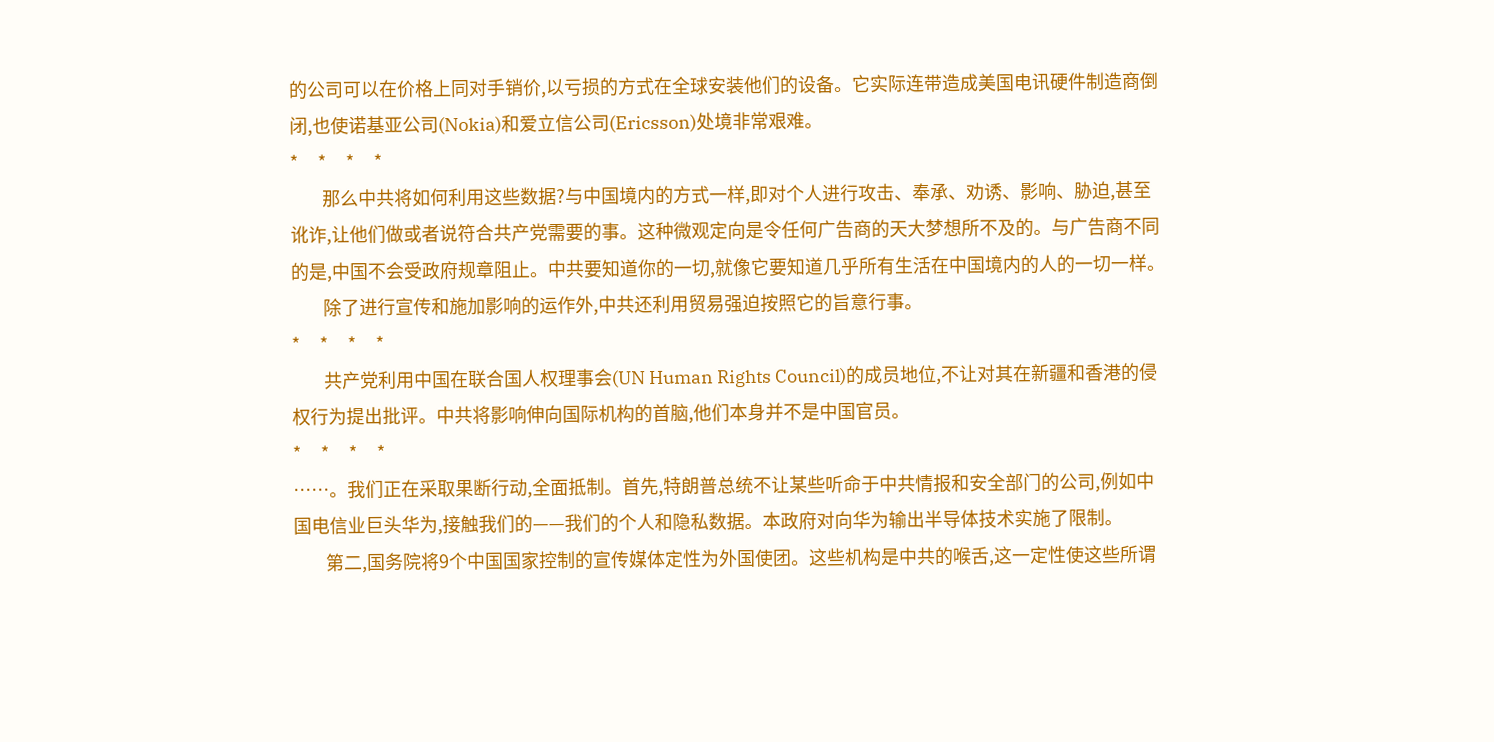的公司可以在价格上同对手销价,以亏损的方式在全球安装他们的设备。它实际连带造成美国电讯硬件制造商倒闭,也使诺基亚公司(Nokia)和爱立信公司(Ericsson)处境非常艰难。
*     *     *     *
        那么中共将如何利用这些数据?与中国境内的方式一样,即对个人进行攻击、奉承、劝诱、影响、胁迫,甚至讹诈,让他们做或者说符合共产党需要的事。这种微观定向是令任何广告商的天大梦想所不及的。与广告商不同的是,中国不会受政府规章阻止。中共要知道你的一切,就像它要知道几乎所有生活在中国境内的人的一切一样。
        除了进行宣传和施加影响的运作外,中共还利用贸易强迫按照它的旨意行事。
*     *     *     *
        共产党利用中国在联合国人权理事会(UN Human Rights Council)的成员地位,不让对其在新疆和香港的侵权行为提出批评。中共将影响伸向国际机构的首脑,他们本身并不是中国官员。
*     *     *     *
……。我们正在采取果断行动,全面抵制。首先,特朗普总统不让某些听命于中共情报和安全部门的公司,例如中国电信业巨头华为,接触我们的——我们的个人和隐私数据。本政府对向华为输出半导体技术实施了限制。
        第二,国务院将9个中国国家控制的宣传媒体定性为外国使团。这些机构是中共的喉舌,这一定性使这些所谓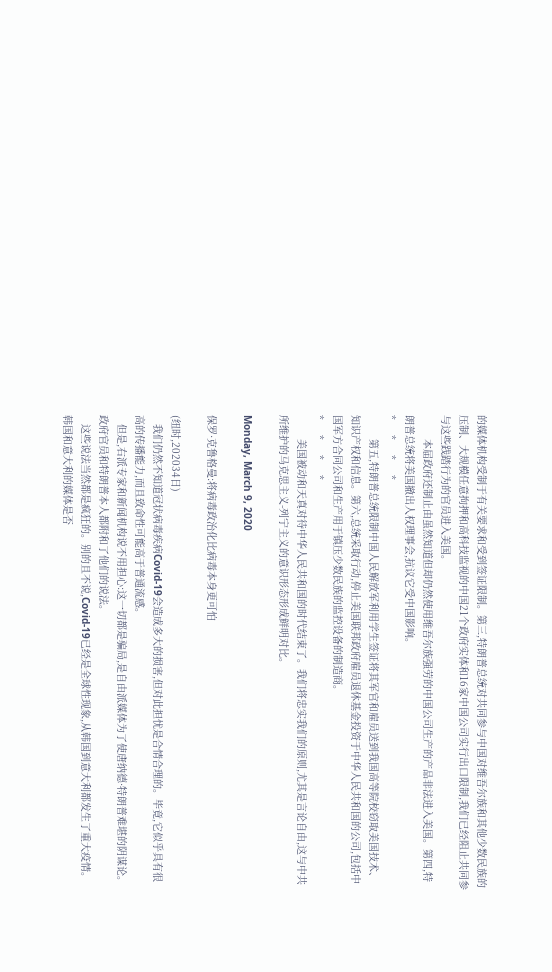的媒体机构受制于有关要求和受到签证限制。第三,特朗普总统对共同参与中国对维吾尔族和其他少数民族的压制、大规模任意拘押和高科技监视的中国21个政府实体和16家中国公司实行出口限制,我们已经阻止共同参与这些践踏行为的官员进入美国。
        本届政府还制止由虽然知道但却仍然使用维吾尔族强劳的中国公司生产的产品非法进入美国。第四,特朗普总统将美国撤出人权理事会,抗议它受中国影响。
*     *     *     *
        第五,特朗普总统限制中国人民解放军利用学生签证将其军官和雇员送到我国高等院校窃取美国技术、知识产权和信息。第六,总统采取行动,停止美国联邦政府雇员退休基金投资于中华人民共和国的公司,包括中国军方合同公司和生产用于镇压少数民族的监控设备的制造商。
*     *     *     *
        美国被动和天真对待中华人民共和国的时代结束了。我们将忠实我们的原则,尤其是言论自由,这与中共所维护的马克思主义-列宁主义的意识形态形成鲜明对比。

Monday, March 9, 2020

保罗·克鲁格曼:将病毒政治化比病毒本身更可怕

(纽时,202034日)
   我们仍然不知道冠状病毒疾病Covid-19会造成多大的损害,但对此担忧是合情合理的。毕竟,它似乎具有很高的传播能力,而且致命性可能高于普通流感。
   但是,右派专家和新闻机构说不用担心:这一切都是骗局,是自由派媒体为了使唐纳德·特朗普难堪的阴谋论。政府官员和特朗普本人都附和了他们的说法。
   这些说法当然都是疯狂的。别的且不说,Covid-19已经是全球性现象,从韩国到意大利都发生了重大疫情。韩国和意大利的媒体是否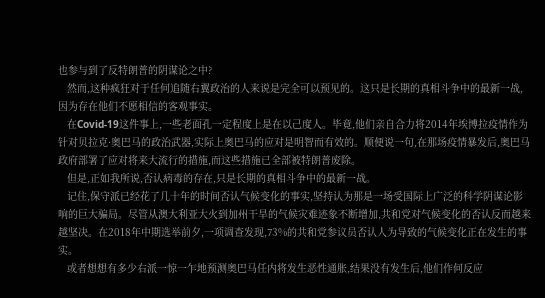也参与到了反特朗普的阴谋论之中?
   然而,这种疯狂对于任何追随右翼政治的人来说是完全可以预见的。这只是长期的真相斗争中的最新一战,因为存在他们不愿相信的客观事实。
   在Covid-19这件事上,一些老面孔一定程度上是在以己度人。毕竟,他们亲自合力将2014年埃博拉疫情作为针对贝拉克·奥巴马的政治武器,实际上奥巴马的应对是明智而有效的。顺便说一句,在那场疫情暴发后,奥巴马政府部署了应对将来大流行的措施,而这些措施已全部被特朗普废除。
   但是,正如我所说,否认病毒的存在,只是长期的真相斗争中的最新一战。
   记住,保守派已经花了几十年的时间否认气候变化的事实,坚持认为那是一场受国际上广泛的科学阴谋论影响的巨大骗局。尽管从澳大利亚大火到加州干旱的气候灾难迹象不断增加,共和党对气候变化的否认反而越来越坚决。在2018年中期选举前夕,一项调查发现,73%的共和党参议员否认人为导致的气候变化正在发生的事实。
   或者想想有多少右派一惊一乍地预测奥巴马任内将发生恶性通胀,结果没有发生后,他们作何反应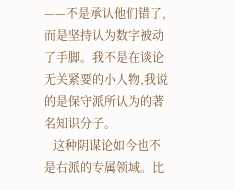——不是承认他们错了,而是坚持认为数字被动了手脚。我不是在谈论无关紧要的小人物,我说的是保守派所认为的著名知识分子。
   这种阴谋论如今也不是右派的专属领域。比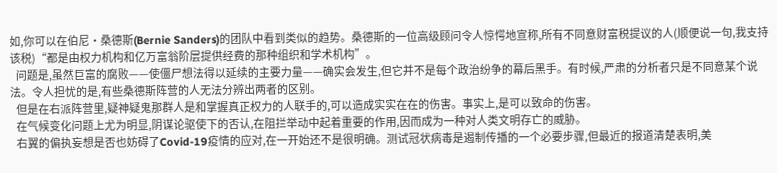如,你可以在伯尼·桑德斯(Bernie Sanders)的团队中看到类似的趋势。桑德斯的一位高级顾问令人惊愕地宣称,所有不同意财富税提议的人(顺便说一句,我支持该税)“都是由权力机构和亿万富翁阶层提供经费的那种组织和学术机构”。
   问题是,虽然巨富的腐败——使僵尸想法得以延续的主要力量——确实会发生,但它并不是每个政治纷争的幕后黑手。有时候,严肃的分析者只是不同意某个说法。令人担忧的是,有些桑德斯阵营的人无法分辨出两者的区别。
   但是在右派阵营里,疑神疑鬼那群人是和掌握真正权力的人联手的,可以造成实实在在的伤害。事实上,是可以致命的伤害。
   在气候变化问题上尤为明显,阴谋论驱使下的否认,在阻拦举动中起着重要的作用,因而成为一种对人类文明存亡的威胁。
   右翼的偏执妄想是否也妨碍了Covid-19疫情的应对,在一开始还不是很明确。测试冠状病毒是遏制传播的一个必要步骤,但最近的报道清楚表明,美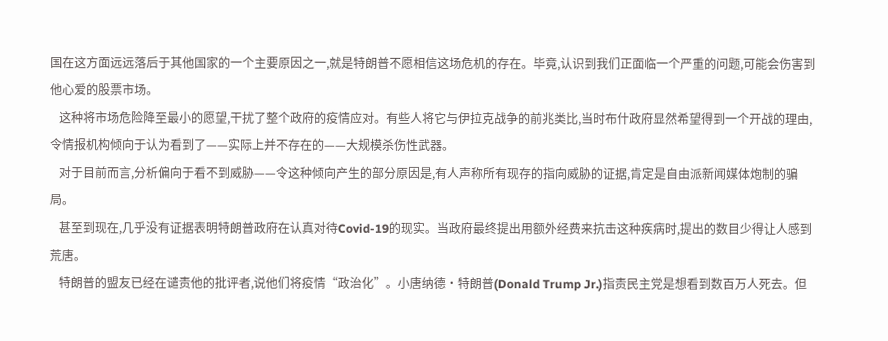国在这方面远远落后于其他国家的一个主要原因之一,就是特朗普不愿相信这场危机的存在。毕竟,认识到我们正面临一个严重的问题,可能会伤害到他心爱的股票市场。
   这种将市场危险降至最小的愿望,干扰了整个政府的疫情应对。有些人将它与伊拉克战争的前兆类比,当时布什政府显然希望得到一个开战的理由,令情报机构倾向于认为看到了——实际上并不存在的——大规模杀伤性武器。
   对于目前而言,分析偏向于看不到威胁——令这种倾向产生的部分原因是,有人声称所有现存的指向威胁的证据,肯定是自由派新闻媒体炮制的骗局。
   甚至到现在,几乎没有证据表明特朗普政府在认真对待Covid-19的现实。当政府最终提出用额外经费来抗击这种疾病时,提出的数目少得让人感到荒唐。
   特朗普的盟友已经在谴责他的批评者,说他们将疫情“政治化”。小唐纳德·特朗普(Donald Trump Jr.)指责民主党是想看到数百万人死去。但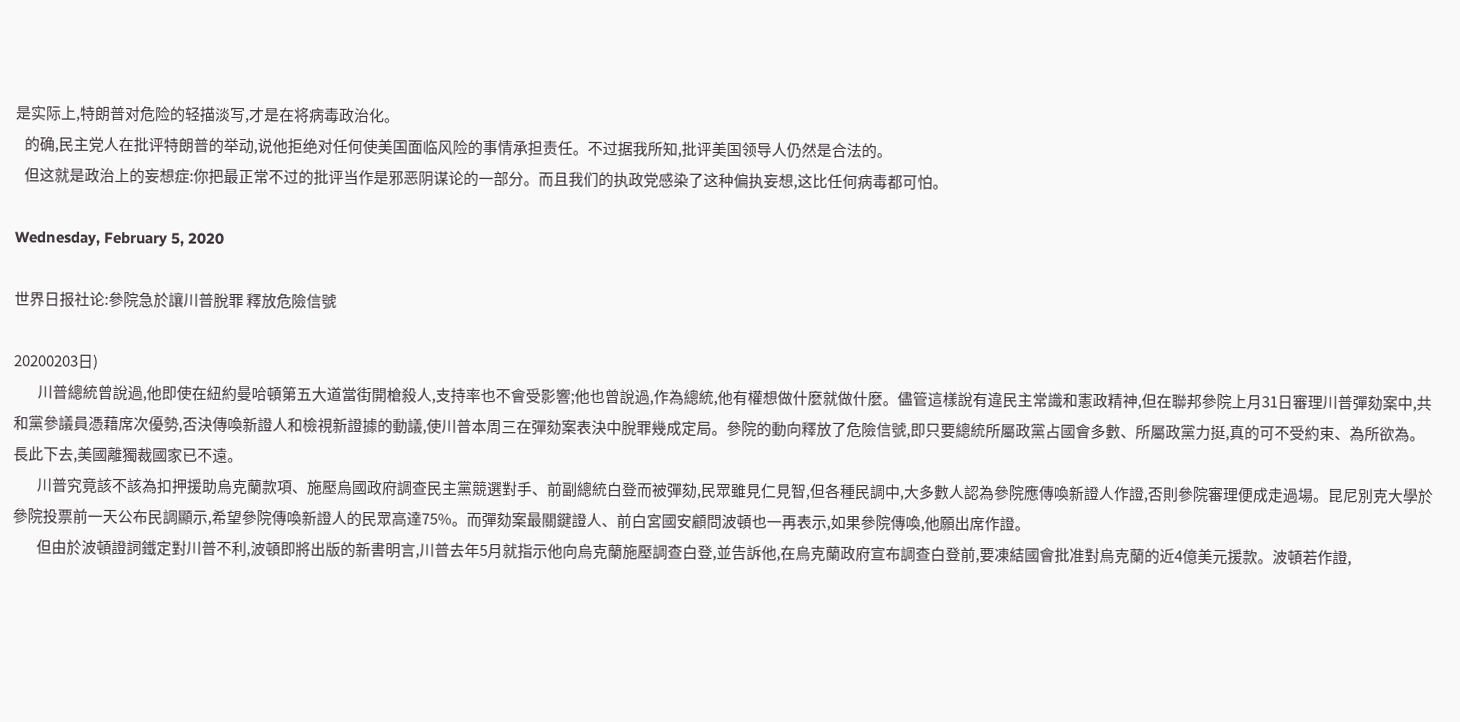是实际上,特朗普对危险的轻描淡写,才是在将病毒政治化。
   的确,民主党人在批评特朗普的举动,说他拒绝对任何使美国面临风险的事情承担责任。不过据我所知,批评美国领导人仍然是合法的。
   但这就是政治上的妄想症:你把最正常不过的批评当作是邪恶阴谋论的一部分。而且我们的执政党感染了这种偏执妄想,这比任何病毒都可怕。

Wednesday, February 5, 2020

世界日报社论:參院急於讓川普脫罪 釋放危險信號

20200203日)
        川普總統曾說過,他即使在紐約曼哈頓第五大道當街開槍殺人,支持率也不會受影響;他也曾說過,作為總統,他有權想做什麼就做什麼。儘管這樣說有違民主常識和憲政精神,但在聯邦參院上月31日審理川普彈劾案中,共和黨參議員憑藉席次優勢,否決傳喚新證人和檢視新證據的動議,使川普本周三在彈劾案表決中脫罪幾成定局。參院的動向釋放了危險信號,即只要總統所屬政黨占國會多數、所屬政黨力挺,真的可不受約束、為所欲為。長此下去,美國離獨裁國家已不遠。
        川普究竟該不該為扣押援助烏克蘭款項、施壓烏國政府調查民主黨競選對手、前副總統白登而被彈劾,民眾雖見仁見智,但各種民調中,大多數人認為參院應傳喚新證人作證,否則參院審理便成走過場。昆尼別克大學於參院投票前一天公布民調顯示,希望參院傳喚新證人的民眾高達75%。而彈劾案最關鍵證人、前白宮國安顧問波頓也一再表示,如果參院傳喚,他願出席作證。
        但由於波頓證詞鐵定對川普不利,波頓即將出版的新書明言,川普去年5月就指示他向烏克蘭施壓調查白登,並告訴他,在烏克蘭政府宣布調查白登前,要凍結國會批准對烏克蘭的近4億美元援款。波頓若作證,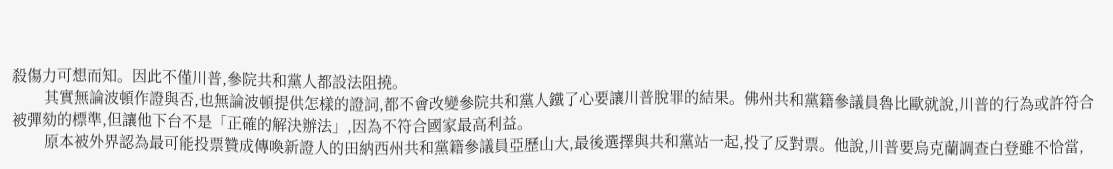殺傷力可想而知。因此不僅川普,參院共和黨人都設法阻撓。
        其實無論波頓作證與否,也無論波頓提供怎樣的證詞,都不會改變參院共和黨人鐵了心要讓川普脫罪的結果。佛州共和黨籍參議員魯比歐就說,川普的行為或許符合被彈劾的標準,但讓他下台不是「正確的解決辦法」,因為不符合國家最高利益。
        原本被外界認為最可能投票贊成傳喚新證人的田納西州共和黨籍參議員亞歷山大,最後選擇與共和黨站一起,投了反對票。他說,川普要烏克蘭調查白登雖不恰當,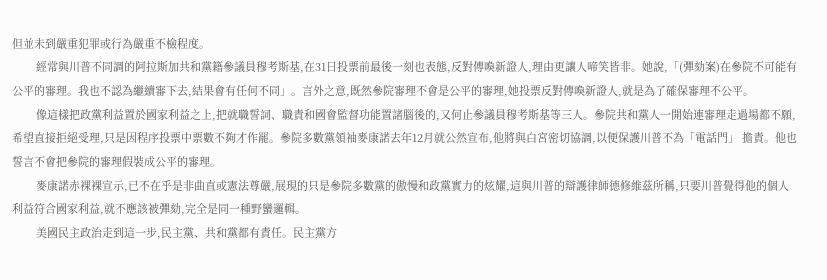但並未到嚴重犯罪或行為嚴重不檢程度。
        經常與川普不同調的阿拉斯加共和黨籍參議員穆考斯基,在31日投票前最後一刻也表態,反對傳喚新證人,理由更讓人啼笑皆非。她說,「(彈劾案)在參院不可能有公平的審理。我也不認為繼續審下去,結果會有任何不同」。言外之意,既然參院審理不會是公平的審理,她投票反對傳喚新證人,就是為了確保審理不公平。
        像這樣把政黨利益置於國家利益之上,把就職誓詞、職責和國會監督功能置諸腦後的,又何止參議員穆考斯基等三人。參院共和黨人一開始連審理走過場都不願,希望直接拒絕受理,只是因程序投票中票數不夠才作罷。參院多數黨領袖麥康諾去年12月就公然宣布,他將與白宮密切協調,以便保護川普不為「電話門」 擔責。他也誓言不會把參院的審理假裝成公平的審理。
        麥康諾赤裸裸宣示,已不在乎是非曲直或憲法尊嚴,展現的只是參院多數黨的傲慢和政黨實力的炫耀,這與川普的辯護律師德修維茲所稱,只要川普覺得他的個人利益符合國家利益,就不應該被彈劾,完全是同一種野蠻邏輯。
        美國民主政治走到這一步,民主黨、共和黨都有責任。民主黨方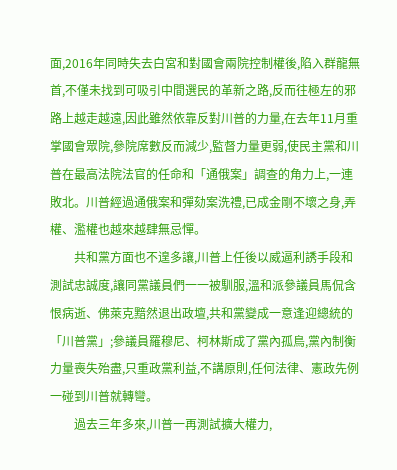面,2016年同時失去白宮和對國會兩院控制權後,陷入群龍無首,不僅未找到可吸引中間選民的革新之路,反而往極左的邪路上越走越遠,因此雖然依靠反對川普的力量,在去年11月重掌國會眾院,參院席數反而減少,監督力量更弱,使民主黨和川普在最高法院法官的任命和「通俄案」調查的角力上,一連敗北。川普經過通俄案和彈劾案洗禮,已成金剛不壞之身,弄權、濫權也越來越肆無忌憚。
        共和黨方面也不遑多讓,川普上任後以威逼利誘手段和測試忠誠度,讓同黨議員們一一被馴服,溫和派參議員馬侃含恨病逝、佛萊克黯然退出政壇,共和黨變成一意逢迎總統的「川普黨」;參議員羅穆尼、柯林斯成了黨內孤鳥,黨內制衡力量喪失殆盡,只重政黨利益,不講原則,任何法律、憲政先例一碰到川普就轉彎。
        過去三年多來,川普一再測試擴大權力,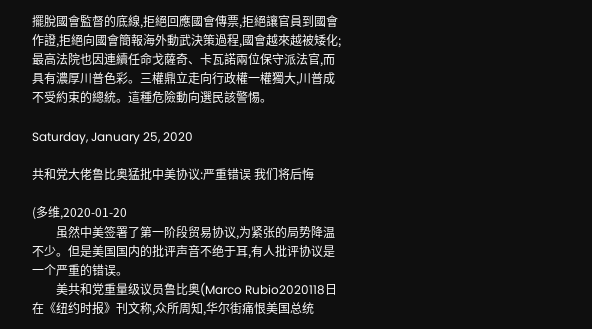擺脫國會監督的底線,拒絕回應國會傳票,拒絕讓官員到國會作證,拒絕向國會簡報海外動武決策過程,國會越來越被矮化;最高法院也因連續任命戈薩奇、卡瓦諾兩位保守派法官,而具有濃厚川普色彩。三權鼎立走向行政權一權獨大,川普成不受約束的總統。這種危險動向選民該警惕。

Saturday, January 25, 2020

共和党大佬鲁比奥猛批中美协议:严重错误 我们将后悔

(多维,2020-01-20
        虽然中美签署了第一阶段贸易协议,为紧张的局势降温不少。但是美国国内的批评声音不绝于耳,有人批评协议是一个严重的错误。
        美共和党重量级议员鲁比奥(Marco Rubio2020118日在《纽约时报》刊文称,众所周知,华尔街痛恨美国总统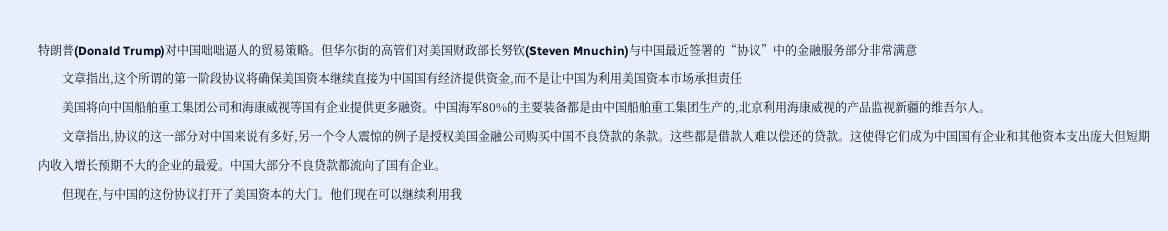特朗普(Donald Trump)对中国咄咄逼人的贸易策略。但华尔街的高管们对美国财政部长努钦(Steven Mnuchin)与中国最近签署的“协议”中的金融服务部分非常满意
        文章指出,这个所谓的第一阶段协议将确保美国资本继续直接为中国国有经济提供资金,而不是让中国为利用美国资本市场承担责任
        美国将向中国船舶重工集团公司和海康威视等国有企业提供更多融资。中国海军80%的主要装备都是由中国船舶重工集团生产的,北京利用海康威视的产品监视新疆的维吾尔人。
        文章指出,协议的这一部分对中国来说有多好,另一个令人震惊的例子是授权美国金融公司购买中国不良贷款的条款。这些都是借款人难以偿还的贷款。这使得它们成为中国国有企业和其他资本支出庞大但短期内收入增长预期不大的企业的最爱。中国大部分不良贷款都流向了国有企业。
        但现在,与中国的这份协议打开了美国资本的大门。他们现在可以继续利用我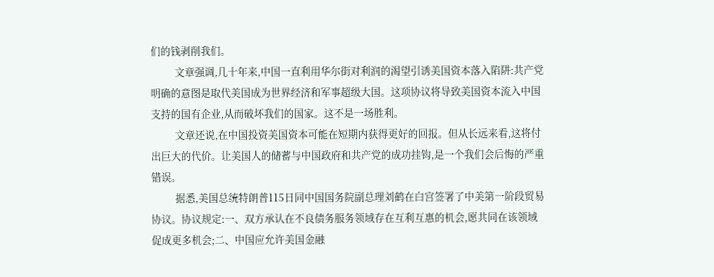们的钱剥削我们。
        文章强调,几十年来,中国一直利用华尔街对利润的渴望引诱美国资本落入陷阱:共产党明确的意图是取代美国成为世界经济和军事超级大国。这项协议将导致美国资本流入中国支持的国有企业,从而破坏我们的国家。这不是一场胜利。
        文章还说,在中国投资美国资本可能在短期内获得更好的回报。但从长远来看,这将付出巨大的代价。让美国人的储蓄与中国政府和共产党的成功挂钩,是一个我们会后悔的严重错误。
        据悉,美国总统特朗普115日同中国国务院副总理刘鹤在白宫签署了中美第一阶段贸易协议。协议规定:一、双方承认在不良债务服务领域存在互利互惠的机会,愿共同在该领域促成更多机会;二、中国应允许美国金融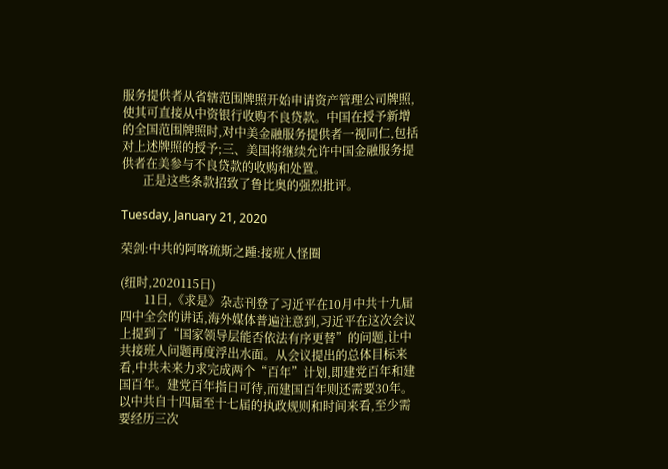服务提供者从省辖范围牌照开始申请资产管理公司牌照,使其可直接从中资银行收购不良贷款。中国在授予新增的全国范围牌照时,对中美金融服务提供者一视同仁,包括对上述牌照的授予;三、美国将继续允许中国金融服务提供者在美参与不良贷款的收购和处置。
       正是这些条款招致了鲁比奥的强烈批评。

Tuesday, January 21, 2020

荣剑:中共的阿喀琉斯之踵:接班人怪圈

(纽时,2020115日)
        11日,《求是》杂志刊登了习近平在10月中共十九届四中全会的讲话,海外媒体普遍注意到,习近平在这次会议上提到了“国家领导层能否依法有序更替”的问题,让中共接班人问题再度浮出水面。从会议提出的总体目标来看,中共未来力求完成两个“百年”计划,即建党百年和建国百年。建党百年指日可待,而建国百年则还需要30年。以中共自十四届至十七届的执政规则和时间来看,至少需要经历三次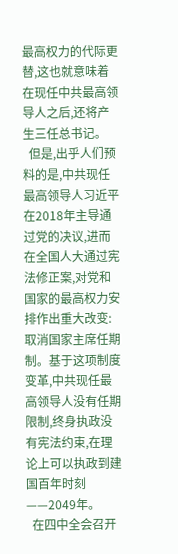最高权力的代际更替,这也就意味着在现任中共最高领导人之后,还将产生三任总书记。
  但是,出乎人们预料的是,中共现任最高领导人习近平在2018年主导通过党的决议,进而在全国人大通过宪法修正案,对党和国家的最高权力安排作出重大改变:取消国家主席任期制。基于这项制度变革,中共现任最高领导人没有任期限制,终身执政没有宪法约束,在理论上可以执政到建国百年时刻——2049年。
  在四中全会召开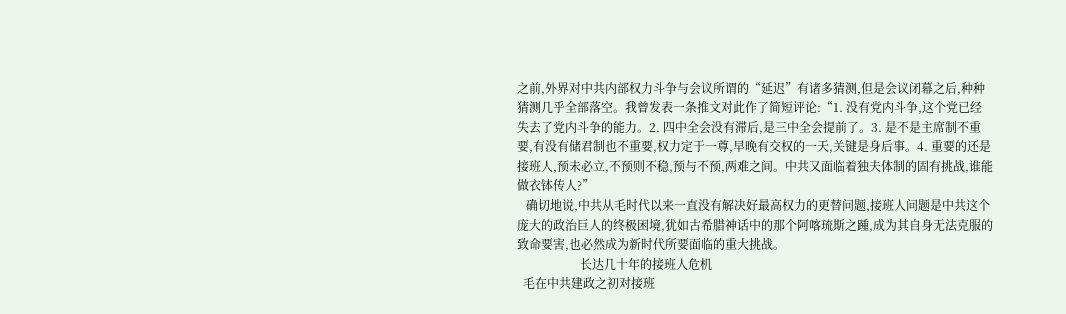之前,外界对中共内部权力斗争与会议所谓的“延迟”有诸多猜测,但是会议闭幕之后,种种猜测几乎全部落空。我曾发表一条推文对此作了简短评论:“1. 没有党内斗争,这个党已经失去了党内斗争的能力。2. 四中全会没有滞后,是三中全会提前了。3. 是不是主席制不重要,有没有储君制也不重要,权力定于一尊,早晚有交权的一天,关键是身后事。4. 重要的还是接班人,预未必立,不预则不稳,预与不预,两难之间。中共又面临着独夫体制的固有挑战,谁能做衣钵传人?”
   确切地说,中共从毛时代以来一直没有解决好最高权力的更替问题,接班人问题是中共这个庞大的政治巨人的终极困境,犹如古希腊神话中的那个阿喀琉斯之踵,成为其自身无法克服的致命要害,也必然成为新时代所要面临的重大挑战。
                     长达几十年的接班人危机
  毛在中共建政之初对接班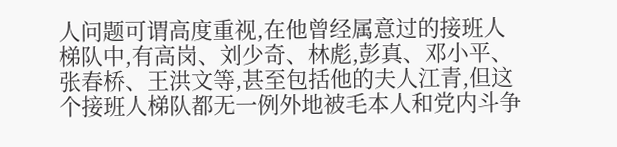人问题可谓高度重视,在他曾经属意过的接班人梯队中,有高岗、刘少奇、林彪,彭真、邓小平、张春桥、王洪文等,甚至包括他的夫人江青,但这个接班人梯队都无一例外地被毛本人和党内斗争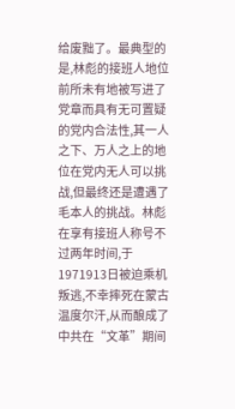给废黜了。最典型的是,林彪的接班人地位前所未有地被写进了党章而具有无可置疑的党内合法性,其一人之下、万人之上的地位在党内无人可以挑战,但最终还是遭遇了毛本人的挑战。林彪在享有接班人称号不过两年时间,于1971913日被迫乘机叛逃,不幸摔死在蒙古温度尔汗,从而酿成了中共在“文革”期间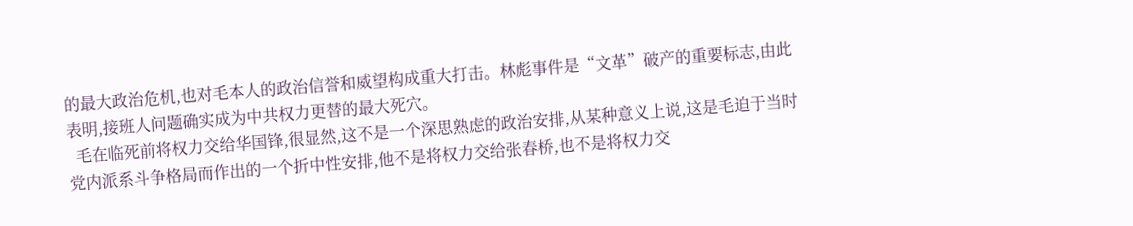的最大政治危机,也对毛本人的政治信誉和威望构成重大打击。林彪事件是“文革”破产的重要标志,由此表明,接班人问题确实成为中共权力更替的最大死穴。
  毛在临死前将权力交给华国锋,很显然,这不是一个深思熟虑的政治安排,从某种意义上说,这是毛迫于当时党内派系斗争格局而作出的一个折中性安排,他不是将权力交给张春桥,也不是将权力交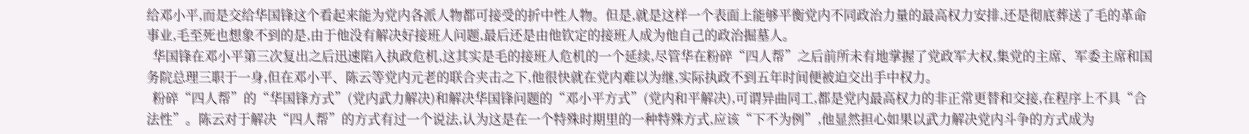给邓小平,而是交给华国锋这个看起来能为党内各派人物都可接受的折中性人物。但是,就是这样一个表面上能够平衡党内不同政治力量的最高权力安排,还是彻底葬送了毛的革命事业,毛至死也想象不到的是,由于他没有解决好接班人问题,最后还是由他钦定的接班人成为他自己的政治掘墓人。
  华国锋在邓小平第三次复出之后迅速陷入执政危机,这其实是毛的接班人危机的一个延续,尽管华在粉碎“四人帮”之后前所未有地掌握了党政军大权,集党的主席、军委主席和国务院总理三职于一身,但在邓小平、陈云等党内元老的联合夹击之下,他很快就在党内难以为继,实际执政不到五年时间便被迫交出手中权力。
  粉碎“四人帮”的“华国锋方式”(党内武力解决)和解决华国锋问题的“邓小平方式”(党内和平解决),可谓异曲同工,都是党内最高权力的非正常更替和交接,在程序上不具“合法性”。陈云对于解决“四人帮”的方式有过一个说法,认为这是在一个特殊时期里的一种特殊方式,应该“下不为例”,他显然担心如果以武力解决党内斗争的方式成为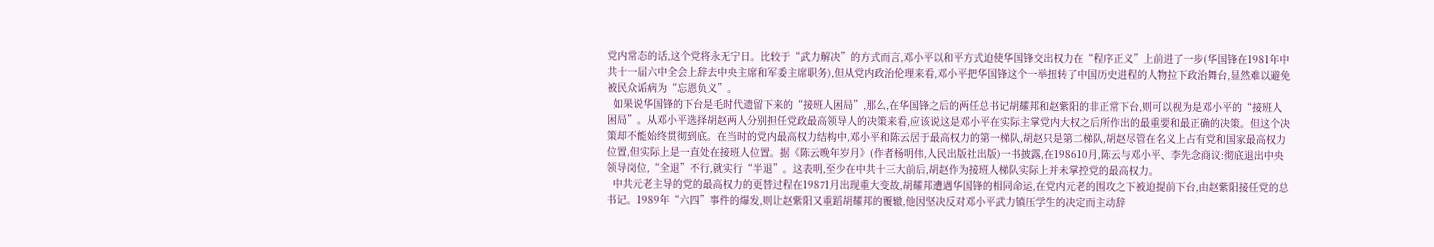党内常态的话,这个党将永无宁日。比较于“武力解决”的方式而言,邓小平以和平方式迫使华国锋交出权力在“程序正义”上前进了一步(华国锋在1981年中共十一届六中全会上辞去中央主席和军委主席职务),但从党内政治伦理来看,邓小平把华国锋这个一举扭转了中国历史进程的人物拉下政治舞台,显然难以避免被民众诟病为“忘恩负义”。
  如果说华国锋的下台是毛时代遗留下来的“接班人困局”,那么,在华国锋之后的两任总书记胡耀邦和赵紫阳的非正常下台,则可以视为是邓小平的“接班人困局”。从邓小平选择胡赵两人分别担任党政最高领导人的决策来看,应该说这是邓小平在实际主掌党内大权之后所作出的最重要和最正确的决策。但这个决策却不能始终贯彻到底。在当时的党内最高权力结构中,邓小平和陈云居于最高权力的第一梯队,胡赵只是第二梯队,胡赵尽管在名义上占有党和国家最高权力位置,但实际上是一直处在接班人位置。据《陈云晚年岁月》(作者杨明伟,人民出版社出版)一书披露,在198610月,陈云与邓小平、李先念商议:彻底退出中央领导岗位,“全退”不行,就实行“半退”。这表明,至少在中共十三大前后,胡赵作为接班人梯队实际上并未掌控党的最高权力。
  中共元老主导的党的最高权力的更替过程在19871月出现重大变故,胡耀邦遭遇华国锋的相同命运,在党内元老的围攻之下被迫提前下台,由赵紫阳接任党的总书记。1989年“六四”事件的爆发,则让赵紫阳又重蹈胡耀邦的覆辙,他因坚决反对邓小平武力镇压学生的决定而主动辞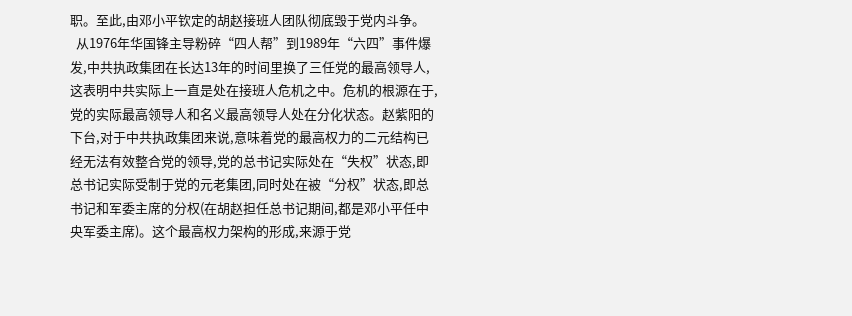职。至此,由邓小平钦定的胡赵接班人团队彻底毁于党内斗争。
  从1976年华国锋主导粉碎“四人帮”到1989年“六四”事件爆发,中共执政集团在长达13年的时间里换了三任党的最高领导人,这表明中共实际上一直是处在接班人危机之中。危机的根源在于,党的实际最高领导人和名义最高领导人处在分化状态。赵紫阳的下台,对于中共执政集团来说,意味着党的最高权力的二元结构已经无法有效整合党的领导,党的总书记实际处在“失权”状态,即总书记实际受制于党的元老集团,同时处在被“分权”状态,即总书记和军委主席的分权(在胡赵担任总书记期间,都是邓小平任中央军委主席)。这个最高权力架构的形成,来源于党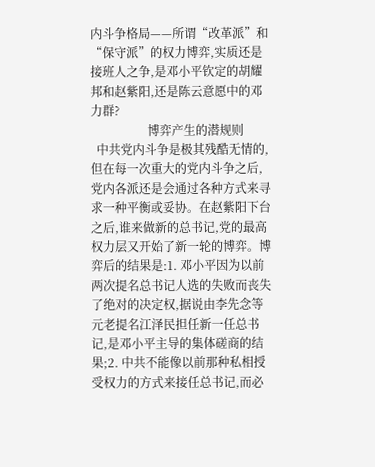内斗争格局——所谓“改革派”和“保守派”的权力博弈,实质还是接班人之争,是邓小平钦定的胡耀邦和赵紫阳,还是陈云意愿中的邓力群?
                   博弈产生的潜规则
  中共党内斗争是极其残酷无情的,但在每一次重大的党内斗争之后,党内各派还是会通过各种方式来寻求一种平衡或妥协。在赵紫阳下台之后,谁来做新的总书记,党的最高权力层又开始了新一轮的博弈。博弈后的结果是:1. 邓小平因为以前两次提名总书记人选的失败而丧失了绝对的决定权,据说由李先念等元老提名江泽民担任新一任总书记,是邓小平主导的集体磋商的结果;2. 中共不能像以前那种私相授受权力的方式来接任总书记,而必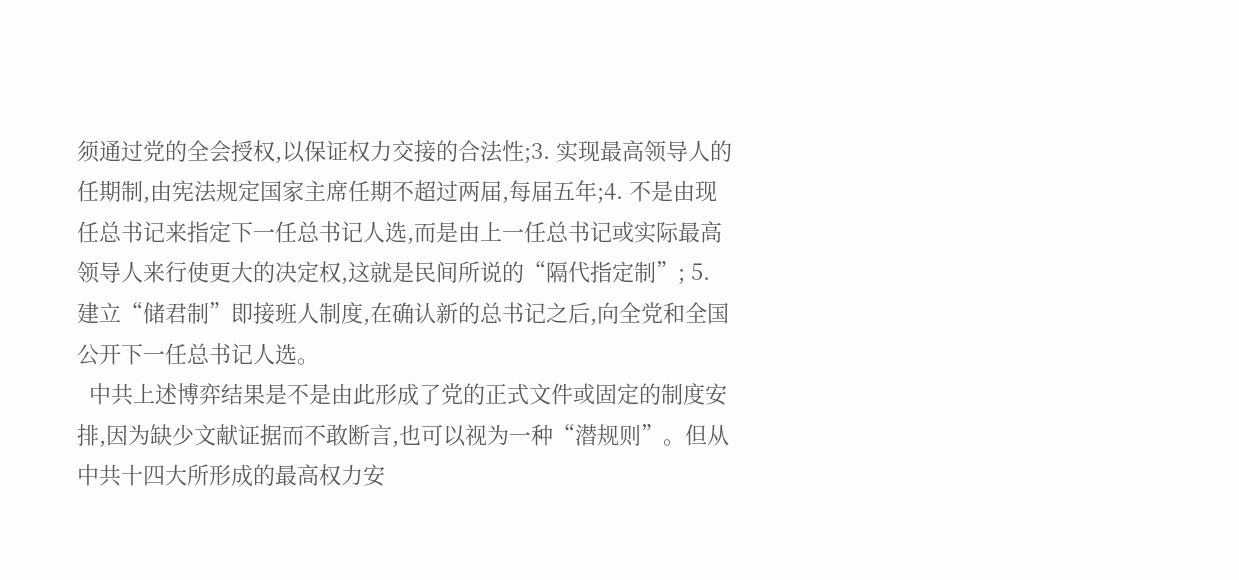须通过党的全会授权,以保证权力交接的合法性;3. 实现最高领导人的任期制,由宪法规定国家主席任期不超过两届,每届五年;4. 不是由现任总书记来指定下一任总书记人选,而是由上一任总书记或实际最高领导人来行使更大的决定权,这就是民间所说的“隔代指定制”; 5. 建立“储君制”即接班人制度,在确认新的总书记之后,向全党和全国公开下一任总书记人选。
  中共上述博弈结果是不是由此形成了党的正式文件或固定的制度安排,因为缺少文献证据而不敢断言,也可以视为一种“潜规则”。但从中共十四大所形成的最高权力安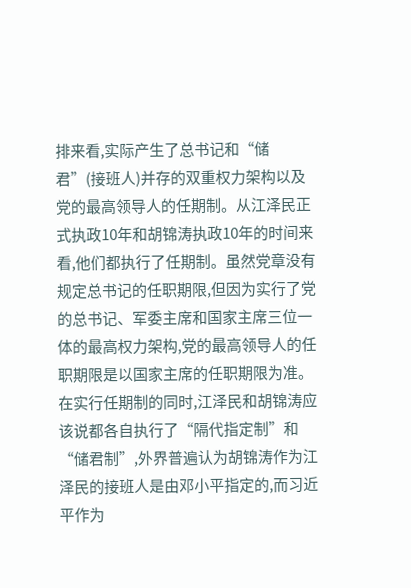排来看,实际产生了总书记和“储君”(接班人)并存的双重权力架构以及党的最高领导人的任期制。从江泽民正式执政10年和胡锦涛执政10年的时间来看,他们都执行了任期制。虽然党章没有规定总书记的任职期限,但因为实行了党的总书记、军委主席和国家主席三位一体的最高权力架构,党的最高领导人的任职期限是以国家主席的任职期限为准。在实行任期制的同时,江泽民和胡锦涛应该说都各自执行了“隔代指定制”和“储君制”,外界普遍认为胡锦涛作为江泽民的接班人是由邓小平指定的,而习近平作为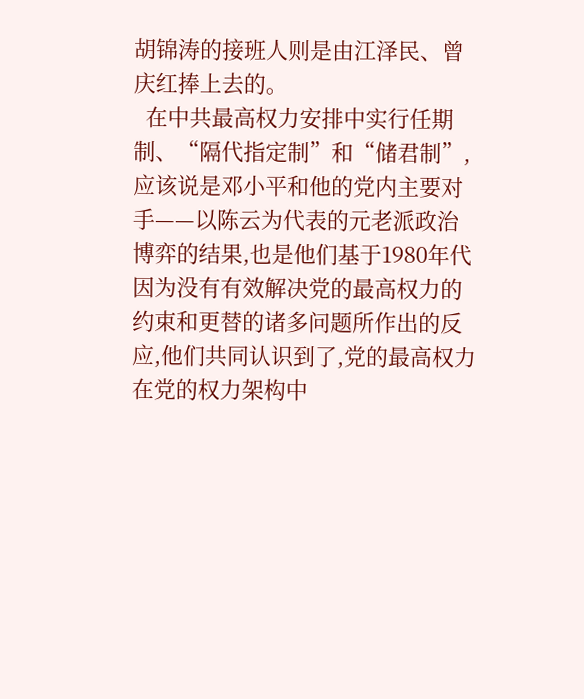胡锦涛的接班人则是由江泽民、曾庆红捧上去的。
  在中共最高权力安排中实行任期制、“隔代指定制”和“储君制”,应该说是邓小平和他的党内主要对手——以陈云为代表的元老派政治博弈的结果,也是他们基于1980年代因为没有有效解决党的最高权力的约束和更替的诸多问题所作出的反应,他们共同认识到了,党的最高权力在党的权力架构中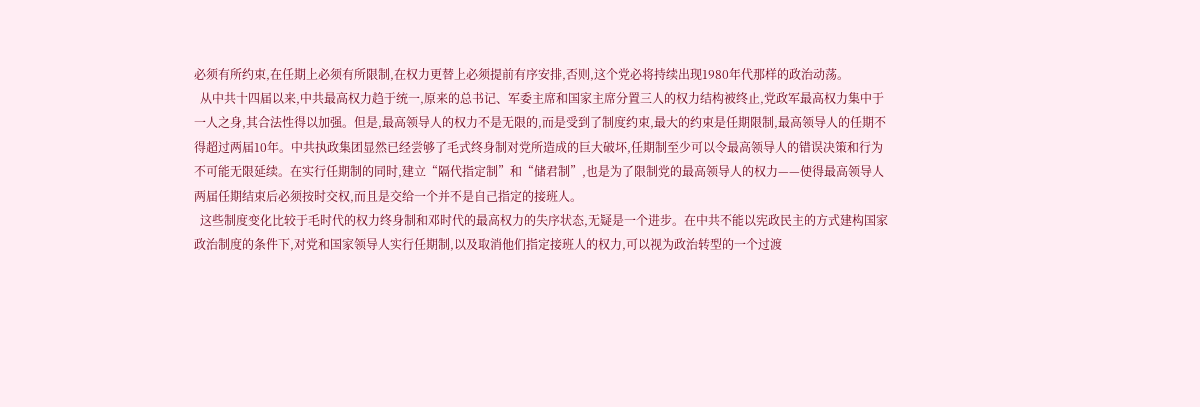必须有所约束,在任期上必须有所限制,在权力更替上必须提前有序安排,否则,这个党必将持续出现1980年代那样的政治动荡。
  从中共十四届以来,中共最高权力趋于统一,原来的总书记、军委主席和国家主席分置三人的权力结构被终止,党政军最高权力集中于一人之身,其合法性得以加强。但是,最高领导人的权力不是无限的,而是受到了制度约束,最大的约束是任期限制,最高领导人的任期不得超过两届10年。中共执政集团显然已经尝够了毛式终身制对党所造成的巨大破坏,任期制至少可以令最高领导人的错误决策和行为不可能无限延续。在实行任期制的同时,建立“隔代指定制”和“储君制”,也是为了限制党的最高领导人的权力——使得最高领导人两届任期结束后必须按时交权,而且是交给一个并不是自己指定的接班人。
  这些制度变化比较于毛时代的权力终身制和邓时代的最高权力的失序状态,无疑是一个进步。在中共不能以宪政民主的方式建构国家政治制度的条件下,对党和国家领导人实行任期制,以及取消他们指定接班人的权力,可以视为政治转型的一个过渡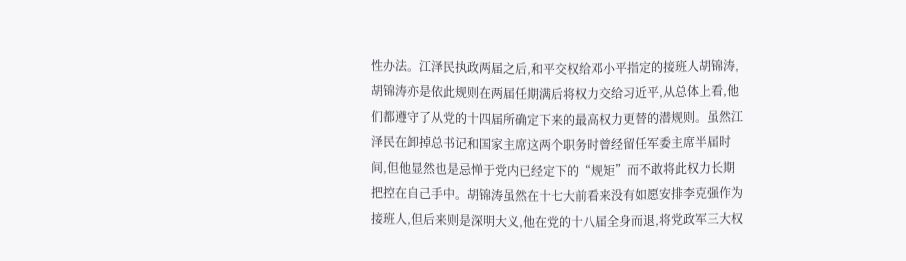性办法。江泽民执政两届之后,和平交权给邓小平指定的接班人胡锦涛,胡锦涛亦是依此规则在两届任期满后将权力交给习近平,从总体上看,他们都遵守了从党的十四届所确定下来的最高权力更替的潜规则。虽然江泽民在卸掉总书记和国家主席这两个职务时曾经留任军委主席半届时间,但他显然也是忌惮于党内已经定下的“规矩”而不敢将此权力长期把控在自己手中。胡锦涛虽然在十七大前看来没有如愿安排李克强作为接班人,但后来则是深明大义,他在党的十八届全身而退,将党政军三大权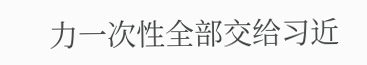力一次性全部交给习近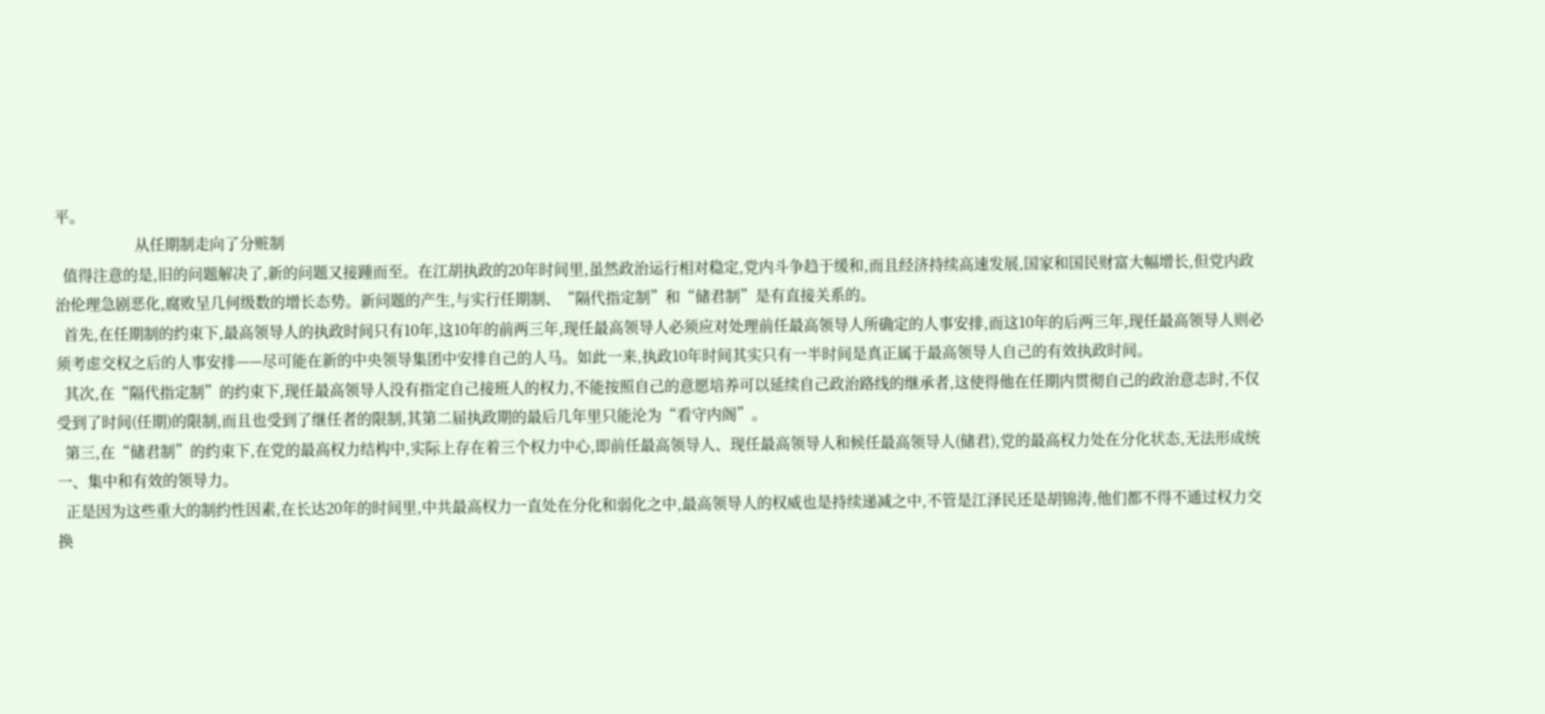平。
                    从任期制走向了分赃制
  值得注意的是,旧的问题解决了,新的问题又接踵而至。在江胡执政的20年时间里,虽然政治运行相对稳定,党内斗争趋于缓和,而且经济持续高速发展,国家和国民财富大幅增长,但党内政治伦理急剧恶化,腐败呈几何级数的增长态势。新问题的产生,与实行任期制、“隔代指定制”和“储君制”是有直接关系的。
  首先,在任期制的约束下,最高领导人的执政时间只有10年,这10年的前两三年,现任最高领导人必须应对处理前任最高领导人所确定的人事安排,而这10年的后两三年,现任最高领导人则必须考虑交权之后的人事安排——尽可能在新的中央领导集团中安排自己的人马。如此一来,执政10年时间其实只有一半时间是真正属于最高领导人自己的有效执政时间。
  其次,在“隔代指定制”的约束下,现任最高领导人没有指定自己接班人的权力,不能按照自己的意愿培养可以延续自己政治路线的继承者,这使得他在任期内贯彻自己的政治意志时,不仅受到了时间(任期)的限制,而且也受到了继任者的限制,其第二届执政期的最后几年里只能沦为“看守内阁”。
  第三,在“储君制”的约束下,在党的最高权力结构中,实际上存在着三个权力中心,即前任最高领导人、现任最高领导人和候任最高领导人(储君),党的最高权力处在分化状态,无法形成统一、集中和有效的领导力。
  正是因为这些重大的制约性因素,在长达20年的时间里,中共最高权力一直处在分化和弱化之中,最高领导人的权威也是持续递减之中,不管是江泽民还是胡锦涛,他们都不得不通过权力交换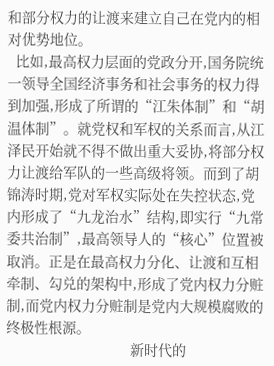和部分权力的让渡来建立自己在党内的相对优势地位。
  比如,最高权力层面的党政分开,国务院统一领导全国经济事务和社会事务的权力得到加强,形成了所谓的“江朱体制”和“胡温体制”。就党权和军权的关系而言,从江泽民开始就不得不做出重大妥协,将部分权力让渡给军队的一些高级将领。而到了胡锦涛时期,党对军权实际处在失控状态,党内形成了“九龙治水”结构,即实行“九常委共治制”,最高领导人的“核心”位置被取消。正是在最高权力分化、让渡和互相牵制、勾兑的架构中,形成了党内权力分赃制,而党内权力分赃制是党内大规模腐败的终极性根源。
                               新时代的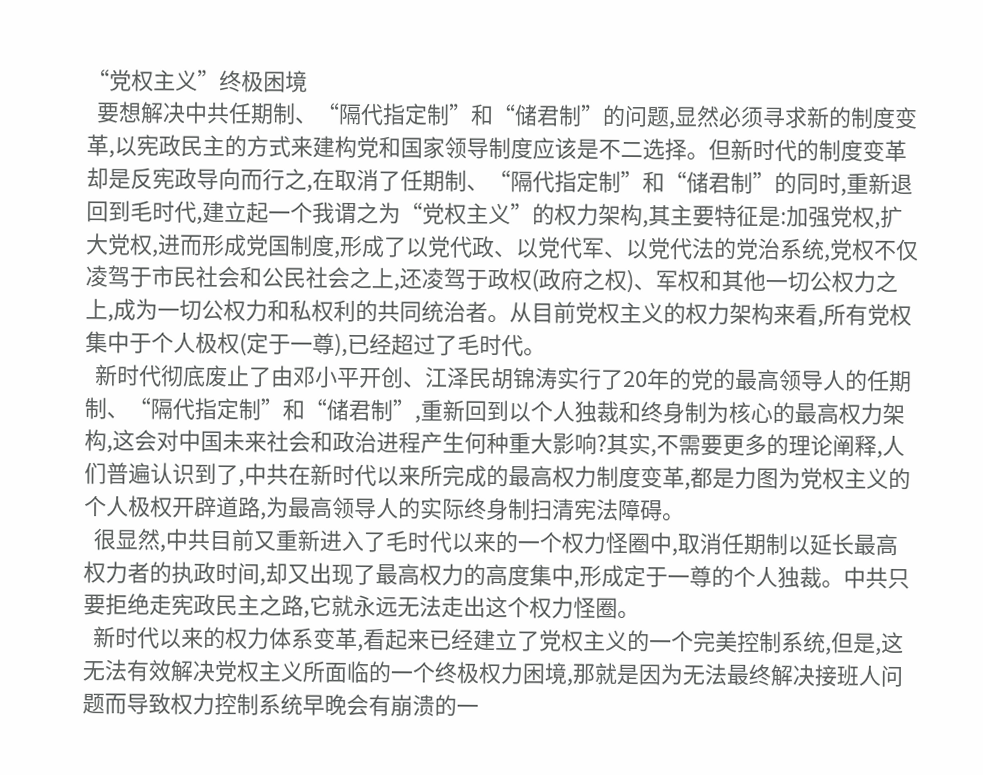“党权主义”终极困境
  要想解决中共任期制、“隔代指定制”和“储君制”的问题,显然必须寻求新的制度变革,以宪政民主的方式来建构党和国家领导制度应该是不二选择。但新时代的制度变革却是反宪政导向而行之,在取消了任期制、“隔代指定制”和“储君制”的同时,重新退回到毛时代,建立起一个我谓之为“党权主义”的权力架构,其主要特征是:加强党权,扩大党权,进而形成党国制度,形成了以党代政、以党代军、以党代法的党治系统,党权不仅凌驾于市民社会和公民社会之上,还凌驾于政权(政府之权)、军权和其他一切公权力之上,成为一切公权力和私权利的共同统治者。从目前党权主义的权力架构来看,所有党权集中于个人极权(定于一尊),已经超过了毛时代。
  新时代彻底废止了由邓小平开创、江泽民胡锦涛实行了20年的党的最高领导人的任期制、“隔代指定制”和“储君制”,重新回到以个人独裁和终身制为核心的最高权力架构,这会对中国未来社会和政治进程产生何种重大影响?其实,不需要更多的理论阐释,人们普遍认识到了,中共在新时代以来所完成的最高权力制度变革,都是力图为党权主义的个人极权开辟道路,为最高领导人的实际终身制扫清宪法障碍。
  很显然,中共目前又重新进入了毛时代以来的一个权力怪圈中,取消任期制以延长最高权力者的执政时间,却又出现了最高权力的高度集中,形成定于一尊的个人独裁。中共只要拒绝走宪政民主之路,它就永远无法走出这个权力怪圈。
  新时代以来的权力体系变革,看起来已经建立了党权主义的一个完美控制系统,但是,这无法有效解决党权主义所面临的一个终极权力困境,那就是因为无法最终解决接班人问题而导致权力控制系统早晚会有崩溃的一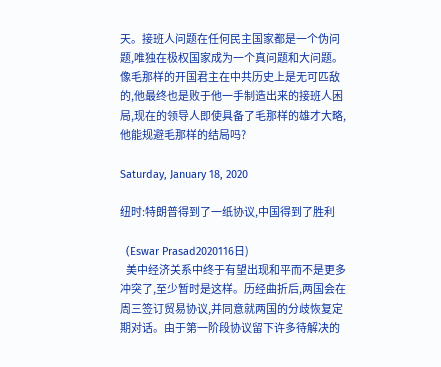天。接班人问题在任何民主国家都是一个伪问题,唯独在极权国家成为一个真问题和大问题。像毛那样的开国君主在中共历史上是无可匹敌的,他最终也是败于他一手制造出来的接班人困局,现在的领导人即使具备了毛那样的雄才大略,他能规避毛那样的结局吗?

Saturday, January 18, 2020

纽时:特朗普得到了一纸协议,中国得到了胜利

  (Eswar Prasad2020116日)
   美中经济关系中终于有望出现和平而不是更多冲突了,至少暂时是这样。历经曲折后,两国会在周三签订贸易协议,并同意就两国的分歧恢复定期对话。由于第一阶段协议留下许多待解决的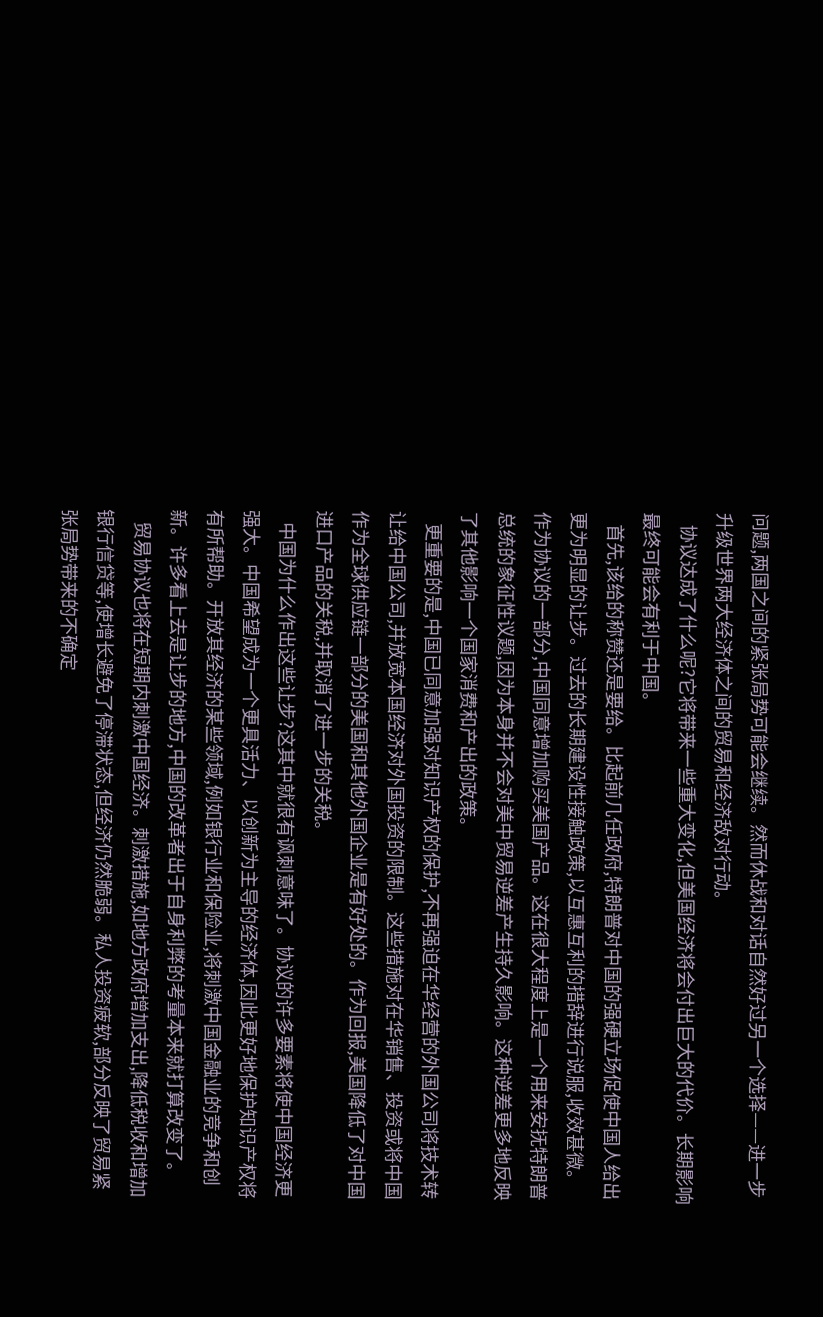问题,两国之间的紧张局势可能会继续。然而休战和对话自然好过另一个选择——进一步升级世界两大经济体之间的贸易和经济敌对行动。
   协议达成了什么呢?它将带来一些重大变化,但美国经济将会付出巨大的代价。长期影响最终可能会有利于中国。
   首先,该给的称赞还是要给。比起前几任政府,特朗普对中国的强硬立场促使中国人给出更为明显的让步。过去的长期建设性接触政策,以互惠互利的措辞进行说服,收效甚微。
作为协议的一部分,中国同意增加购买美国产品。这在很大程度上是一个用来安抚特朗普总统的象征性议题,因为本身并不会对美中贸易逆差产生持久影响。这种逆差更多地反映了其他影响一个国家消费和产出的政策。
   更重要的是,中国已同意加强对知识产权的保护,不再强迫在华经营的外国公司将技术转让给中国公司,并放宽本国经济对外国投资的限制。这些措施对在华销售、投资或将中国作为全球供应链一部分的美国和其他外国企业是有好处的。作为回报,美国降低了对中国进口产品的关税,并取消了进一步的关税。
   中国为什么作出这些让步?这其中就很有讽刺意味了。协议的许多要素将使中国经济更强大。中国希望成为一个更具活力、以创新为主导的经济体,因此更好地保护知识产权将有所帮助。开放其经济的某些领域,例如银行业和保险业,将刺激中国金融业的竞争和创新。许多看上去是让步的地方,中国的改革者出于自身利弊的考量本来就打算改变了。
   贸易协议也将在短期内刺激中国经济。刺激措施,如地方政府增加支出,降低税收和增加银行信贷等,使增长避免了停滞状态,但经济仍然脆弱。私人投资疲软,部分反映了贸易紧张局势带来的不确定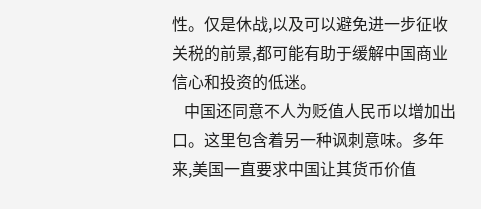性。仅是休战,以及可以避免进一步征收关税的前景,都可能有助于缓解中国商业信心和投资的低迷。
   中国还同意不人为贬值人民币以增加出口。这里包含着另一种讽刺意味。多年来,美国一直要求中国让其货币价值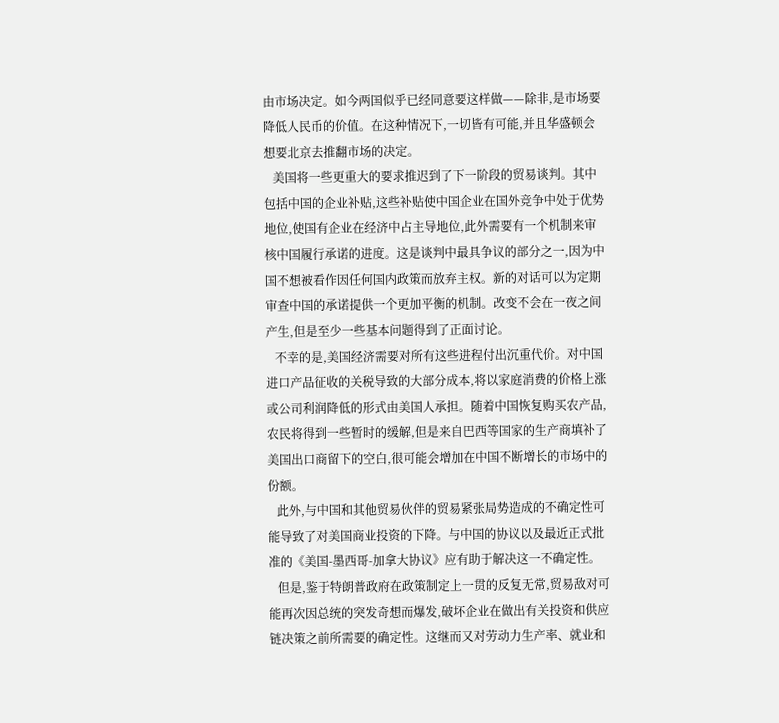由市场决定。如今两国似乎已经同意要这样做——除非,是市场要降低人民币的价值。在这种情况下,一切皆有可能,并且华盛顿会想要北京去推翻市场的决定。
   美国将一些更重大的要求推迟到了下一阶段的贸易谈判。其中包括中国的企业补贴,这些补贴使中国企业在国外竞争中处于优势地位,使国有企业在经济中占主导地位,此外需要有一个机制来审核中国履行承诺的进度。这是谈判中最具争议的部分之一,因为中国不想被看作因任何国内政策而放弃主权。新的对话可以为定期审查中国的承诺提供一个更加平衡的机制。改变不会在一夜之间产生,但是至少一些基本问题得到了正面讨论。
   不幸的是,美国经济需要对所有这些进程付出沉重代价。对中国进口产品征收的关税导致的大部分成本,将以家庭消费的价格上涨或公司利润降低的形式由美国人承担。随着中国恢复购买农产品,农民将得到一些暂时的缓解,但是来自巴西等国家的生产商填补了美国出口商留下的空白,很可能会增加在中国不断增长的市场中的份额。
   此外,与中国和其他贸易伙伴的贸易紧张局势造成的不确定性可能导致了对美国商业投资的下降。与中国的协议以及最近正式批准的《美国-墨西哥-加拿大协议》应有助于解决这一不确定性。
   但是,鉴于特朗普政府在政策制定上一贯的反复无常,贸易敌对可能再次因总统的突发奇想而爆发,破坏企业在做出有关投资和供应链决策之前所需要的确定性。这继而又对劳动力生产率、就业和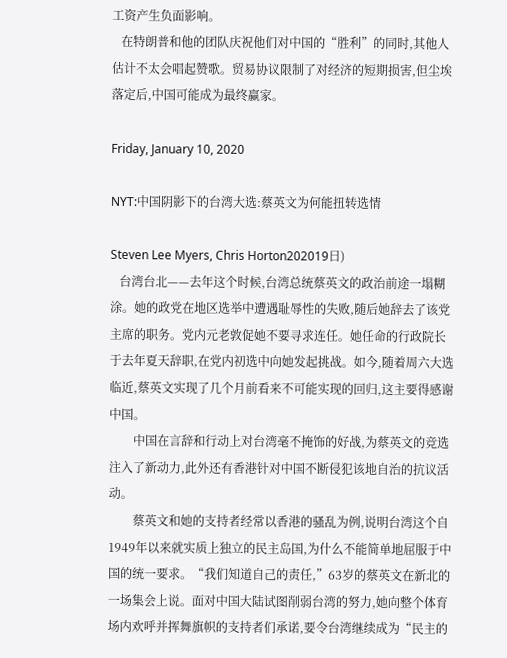工资产生负面影响。
   在特朗普和他的团队庆祝他们对中国的“胜利”的同时,其他人估计不太会唱起赞歌。贸易协议限制了对经济的短期损害,但尘埃落定后,中国可能成为最终赢家。

Friday, January 10, 2020

NYT:中国阴影下的台湾大选:蔡英文为何能扭转选情

Steven Lee Myers, Chris Horton202019日)
   台湾台北——去年这个时候,台湾总统蔡英文的政治前途一塌糊涂。她的政党在地区选举中遭遇耻辱性的失败,随后她辞去了该党主席的职务。党内元老敦促她不要寻求连任。她任命的行政院长于去年夏天辞职,在党内初选中向她发起挑战。如今,随着周六大选临近,蔡英文实现了几个月前看来不可能实现的回归,这主要得感谢中国。
        中国在言辞和行动上对台湾毫不掩饰的好战,为蔡英文的竞选注入了新动力,此外还有香港针对中国不断侵犯该地自治的抗议活动。
        蔡英文和她的支持者经常以香港的骚乱为例,说明台湾这个自1949年以来就实质上独立的民主岛国,为什么不能简单地屈服于中国的统一要求。“我们知道自己的责任,”63岁的蔡英文在新北的一场集会上说。面对中国大陆试图削弱台湾的努力,她向整个体育场内欢呼并挥舞旗帜的支持者们承诺,要令台湾继续成为“民主的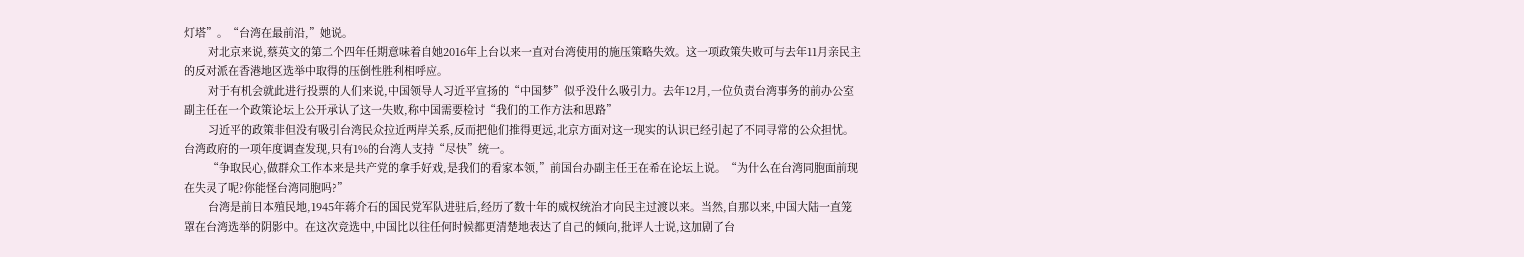灯塔”。“台湾在最前沿,”她说。
        对北京来说,蔡英文的第二个四年任期意味着自她2016年上台以来一直对台湾使用的施压策略失效。这一项政策失败可与去年11月亲民主的反对派在香港地区选举中取得的压倒性胜利相呼应。
        对于有机会就此进行投票的人们来说,中国领导人习近平宣扬的“中国梦”似乎没什么吸引力。去年12月,一位负责台湾事务的前办公室副主任在一个政策论坛上公开承认了这一失败,称中国需要检讨“我们的工作方法和思路”
        习近平的政策非但没有吸引台湾民众拉近两岸关系,反而把他们推得更远,北京方面对这一现实的认识已经引起了不同寻常的公众担忧。台湾政府的一项年度调查发现,只有1%的台湾人支持“尽快”统一。
        “争取民心,做群众工作本来是共产党的拿手好戏,是我们的看家本领,”前国台办副主任王在希在论坛上说。“为什么在台湾同胞面前现在失灵了呢?你能怪台湾同胞吗?”
        台湾是前日本殖民地,1945年蒋介石的国民党军队进驻后,经历了数十年的威权统治才向民主过渡以来。当然,自那以来,中国大陆一直笼罩在台湾选举的阴影中。在这次竞选中,中国比以往任何时候都更清楚地表达了自己的倾向,批评人士说,这加剧了台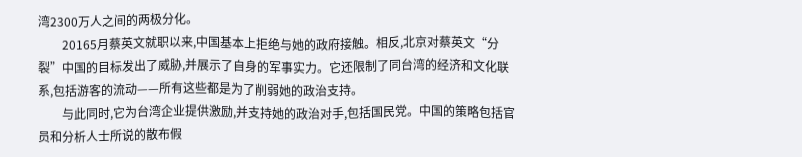湾2300万人之间的两极分化。
        20165月蔡英文就职以来,中国基本上拒绝与她的政府接触。相反,北京对蔡英文“分裂”中国的目标发出了威胁,并展示了自身的军事实力。它还限制了同台湾的经济和文化联系,包括游客的流动——所有这些都是为了削弱她的政治支持。
        与此同时,它为台湾企业提供激励,并支持她的政治对手,包括国民党。中国的策略包括官员和分析人士所说的散布假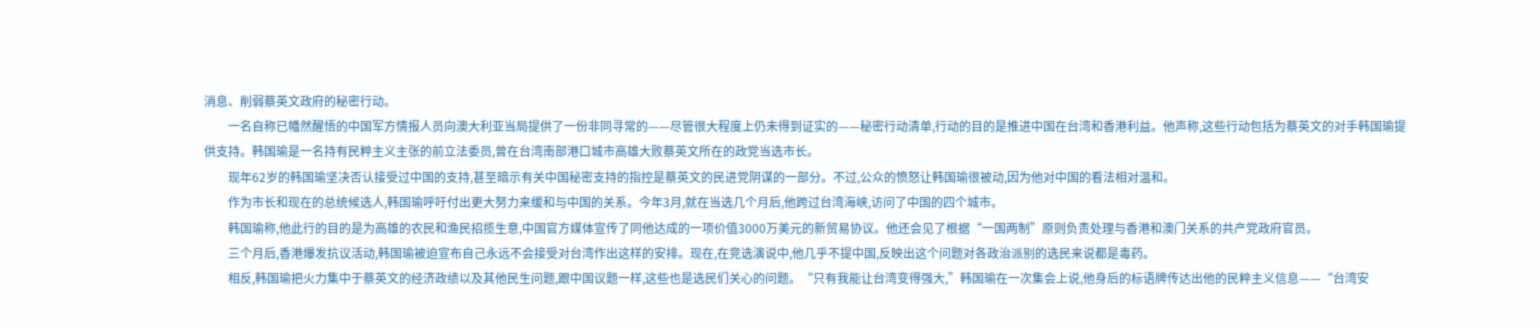消息、削弱蔡英文政府的秘密行动。
        一名自称已幡然醒悟的中国军方情报人员向澳大利亚当局提供了一份非同寻常的——尽管很大程度上仍未得到证实的——秘密行动清单,行动的目的是推进中国在台湾和香港利益。他声称,这些行动包括为蔡英文的对手韩国瑜提供支持。韩国瑜是一名持有民粹主义主张的前立法委员,曾在台湾南部港口城市高雄大败蔡英文所在的政党当选市长。
        现年62岁的韩国瑜坚决否认接受过中国的支持,甚至暗示有关中国秘密支持的指控是蔡英文的民进党阴谋的一部分。不过,公众的愤怒让韩国瑜很被动,因为他对中国的看法相对温和。
        作为市长和现在的总统候选人,韩国瑜呼吁付出更大努力来缓和与中国的关系。今年3月,就在当选几个月后,他跨过台湾海峡,访问了中国的四个城市。
        韩国瑜称,他此行的目的是为高雄的农民和渔民招揽生意,中国官方媒体宣传了同他达成的一项价值3000万美元的新贸易协议。他还会见了根据“一国两制”原则负责处理与香港和澳门关系的共产党政府官员。
        三个月后,香港爆发抗议活动,韩国瑜被迫宣布自己永远不会接受对台湾作出这样的安排。现在,在竞选演说中,他几乎不提中国,反映出这个问题对各政治派别的选民来说都是毒药。
        相反,韩国瑜把火力集中于蔡英文的经济政绩以及其他民生问题,跟中国议题一样,这些也是选民们关心的问题。“只有我能让台湾变得强大,”韩国瑜在一次集会上说,他身后的标语牌传达出他的民粹主义信息——“台湾安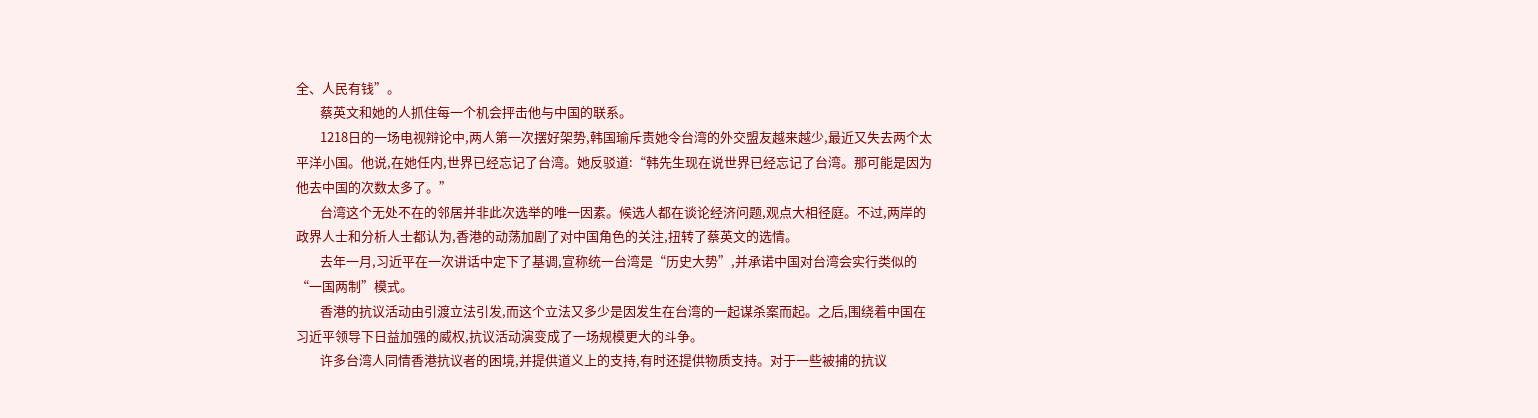全、人民有钱”。
        蔡英文和她的人抓住每一个机会抨击他与中国的联系。
        1218日的一场电视辩论中,两人第一次摆好架势,韩国瑜斥责她令台湾的外交盟友越来越少,最近又失去两个太平洋小国。他说,在她任内,世界已经忘记了台湾。她反驳道:“韩先生现在说世界已经忘记了台湾。那可能是因为他去中国的次数太多了。”
        台湾这个无处不在的邻居并非此次选举的唯一因素。候选人都在谈论经济问题,观点大相径庭。不过,两岸的政界人士和分析人士都认为,香港的动荡加剧了对中国角色的关注,扭转了蔡英文的选情。
        去年一月,习近平在一次讲话中定下了基调,宣称统一台湾是“历史大势”,并承诺中国对台湾会实行类似的“一国两制”模式。
        香港的抗议活动由引渡立法引发,而这个立法又多少是因发生在台湾的一起谋杀案而起。之后,围绕着中国在习近平领导下日益加强的威权,抗议活动演变成了一场规模更大的斗争。
        许多台湾人同情香港抗议者的困境,并提供道义上的支持,有时还提供物质支持。对于一些被捕的抗议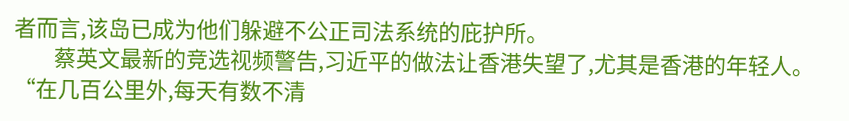者而言,该岛已成为他们躲避不公正司法系统的庇护所。
        蔡英文最新的竞选视频警告,习近平的做法让香港失望了,尤其是香港的年轻人。“在几百公里外,每天有数不清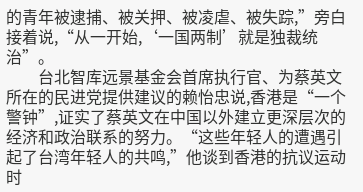的青年被逮捕、被关押、被凌虐、被失踪,”旁白接着说,“从一开始,‘一国两制’就是独裁统治”。
        台北智库远景基金会首席执行官、为蔡英文所在的民进党提供建议的赖怡忠说,香港是“一个警钟”,证实了蔡英文在中国以外建立更深层次的经济和政治联系的努力。“这些年轻人的遭遇引起了台湾年轻人的共鸣,”他谈到香港的抗议运动时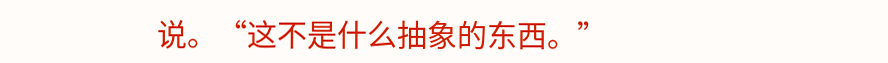说。“这不是什么抽象的东西。”